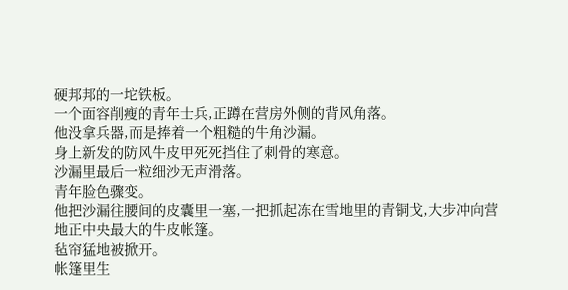硬邦邦的一坨铁板。
一个面容削瘦的青年士兵,正蹲在营房外侧的背风角落。
他没拿兵器,而是捧着一个粗糙的牛角沙漏。
身上新发的防风牛皮甲死死挡住了刺骨的寒意。
沙漏里最后一粒细沙无声滑落。
青年脸色骤变。
他把沙漏往腰间的皮囊里一塞,一把抓起冻在雪地里的青铜戈,大步冲向营地正中央最大的牛皮帐篷。
毡帘猛地被掀开。
帐篷里生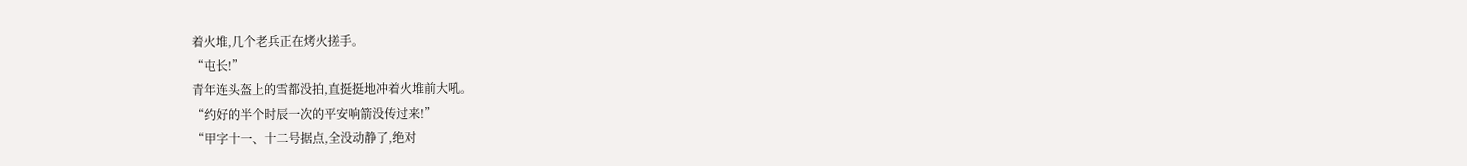着火堆,几个老兵正在烤火搓手。
“屯长!”
青年连头盔上的雪都没拍,直挺挺地冲着火堆前大吼。
“约好的半个时辰一次的平安响箭没传过来!”
“甲字十一、十二号据点,全没动静了,绝对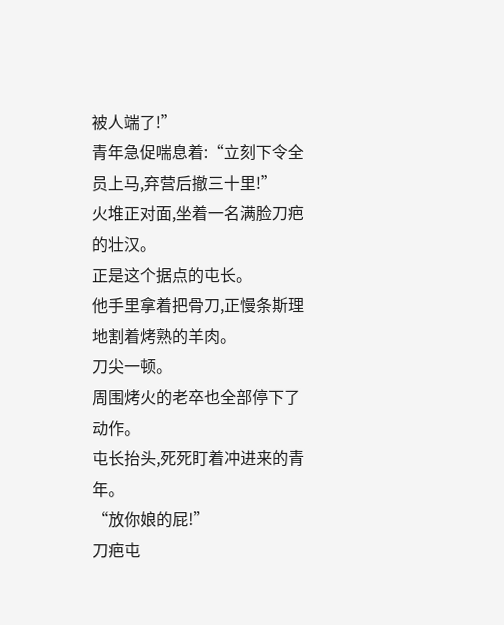被人端了!”
青年急促喘息着:“立刻下令全员上马,弃营后撤三十里!”
火堆正对面,坐着一名满脸刀疤的壮汉。
正是这个据点的屯长。
他手里拿着把骨刀,正慢条斯理地割着烤熟的羊肉。
刀尖一顿。
周围烤火的老卒也全部停下了动作。
屯长抬头,死死盯着冲进来的青年。
“放你娘的屁!”
刀疤屯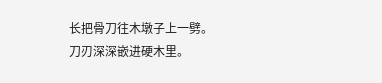长把骨刀往木墩子上一劈。
刀刃深深嵌进硬木里。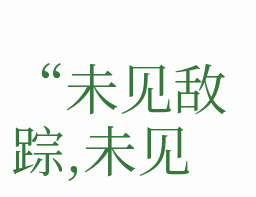“未见敌踪,未见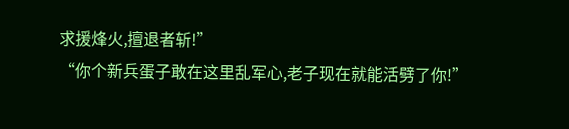求援烽火,擅退者斩!”
“你个新兵蛋子敢在这里乱军心,老子现在就能活劈了你!”